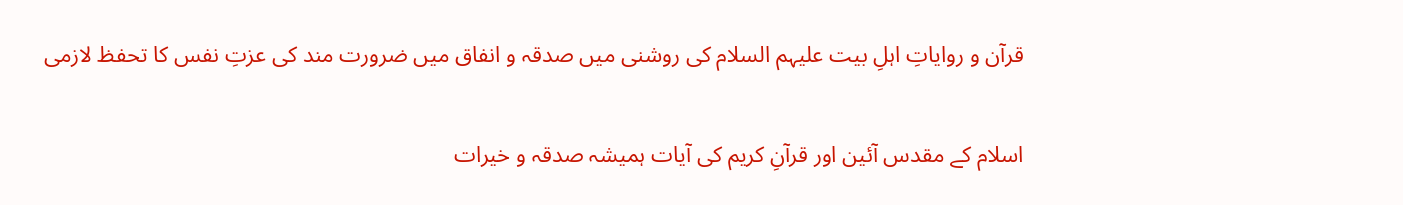قرآن و روایاتِ اہلِ بیت علیہم السلام کی روشنی میں صدقہ و انفاق میں ضرورت مند کی عزتِ نفس کا تحفظ لازمی

اسلام کے مقدس آئین اور قرآنِ کریم کی آیات ہمیشہ صدقہ و خیرات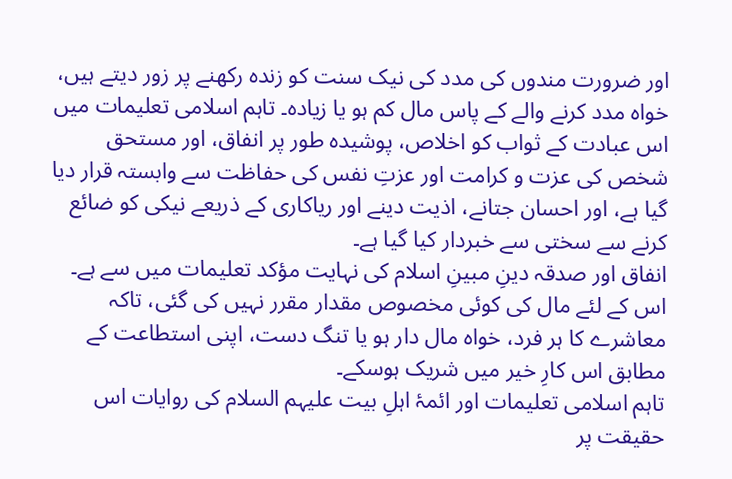اور ضرورت مندوں کی مدد کی نیک سنت کو زندہ رکھنے پر زور دیتے ہیں، خواہ مدد کرنے والے کے پاس مال کم ہو یا زیادہ۔ تاہم اسلامی تعلیمات میں اس عبادت کے ثواب کو اخلاص، پوشیدہ طور پر انفاق، اور مستحق شخص کی عزت و کرامت اور عزتِ نفس کی حفاظت سے وابستہ قرار دیا گیا ہے، اور احسان جتانے، اذیت دینے اور ریاکاری کے ذریعے نیکی کو ضائع کرنے سے سختی سے خبردار کیا گیا ہے۔
انفاق اور صدقہ دینِ مبینِ اسلام کی نہایت مؤکد تعلیمات میں سے ہے۔ اس کے لئے مال کی کوئی مخصوص مقدار مقرر نہیں کی گئی، تاکہ معاشرے کا ہر فرد، خواہ مال دار ہو یا تنگ دست، اپنی استطاعت کے مطابق اس کارِ خیر میں شریک ہوسکے۔
تاہم اسلامی تعلیمات اور ائمۂ اہلِ بیت علیہم السلام کی روایات اس حقیقت پر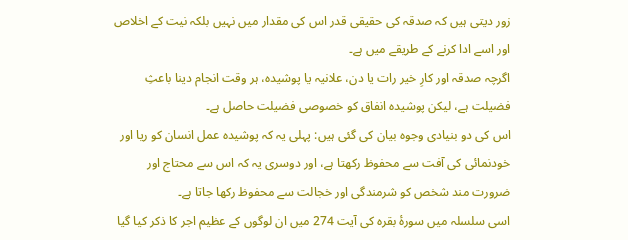زور دیتی ہیں کہ صدقہ کی حقیقی قدر اس کی مقدار میں نہیں بلکہ نیت کے اخلاص اور اسے ادا کرنے کے طریقے میں ہے۔
اگرچہ صدقہ اور کارِ خیر رات یا دن، علانیہ یا پوشیدہ، ہر وقت انجام دینا باعثِ فضیلت ہے، لیکن پوشیدہ انفاق کو خصوصی فضیلت حاصل ہے۔
اس کی دو بنیادی وجوہ بیان کی گئی ہیں: پہلی یہ کہ پوشیدہ عمل انسان کو ریا اور خودنمائی کی آفت سے محفوظ رکھتا ہے، اور دوسری یہ کہ اس سے محتاج اور ضرورت مند شخص کو شرمندگی اور خجالت سے محفوظ رکھا جاتا ہے۔
اسی سلسلہ میں سورۂ بقرہ کی آیت 274 میں ان لوگوں کے عظیم اجر کا ذکر کیا گیا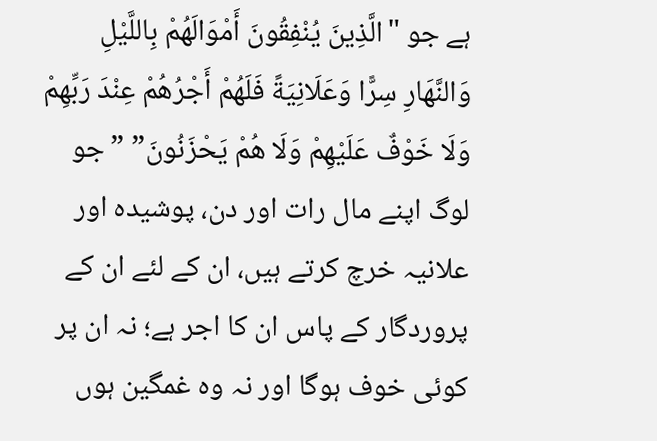ہے جو "الَّذِينَ يُنْفِقُونَ أَمْوَالَهُمْ بِاللَّيْلِ وَالنَّهَارِ سِرًّا وَعَلَانِيَةً فَلَهُمْ أَجْرُهُمْ عِنْدَ رَبِّهِمْ وَلَا خَوْفٌ عَلَيْهِمْ وَلَا هُمْ يَحْزَنُونَ” ”جو لوگ اپنے مال رات اور دن، پوشیدہ اور علانیہ خرچ کرتے ہیں، ان کے لئے ان کے پروردگار کے پاس ان کا اجر ہے؛ نہ ان پر کوئی خوف ہوگا اور نہ وہ غمگین ہوں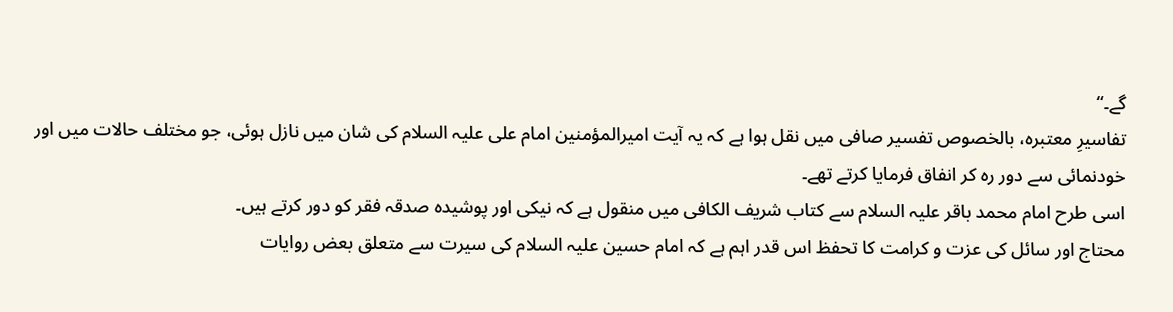گے۔“
تفاسیرِ معتبرہ، بالخصوص تفسیر صافی میں نقل ہوا ہے کہ یہ آیت امیرالمؤمنین امام علی علیہ السلام کی شان میں نازل ہوئی، جو مختلف حالات میں اور خودنمائی سے دور رہ کر انفاق فرمایا کرتے تھے۔
اسی طرح امام محمد باقر علیہ السلام سے کتاب شریف الکافی میں منقول ہے کہ نیکی اور پوشیدہ صدقہ فقر کو دور کرتے ہیں۔
محتاج اور سائل کی عزت و کرامت کا تحفظ اس قدر اہم ہے کہ امام حسین علیہ السلام کی سیرت سے متعلق بعض روایات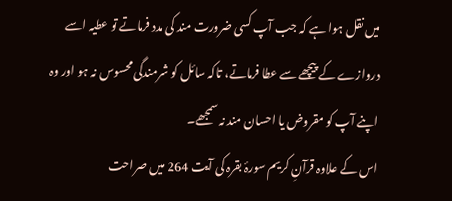میں نقل ہوا ہے کہ جب آپ کسی ضرورت مند کی مدد فرماتے تو عطیہ اسے دروازے کے پیچھے سے عطا فرماتے، تاکہ سائل کو شرمندگی محسوس نہ ہو اور وہ اپنے آپ کو مقروض یا احسان مند نہ سمجھے۔
اس کے علاوہ قرآنِ کریم سورۂ بقرہ کی آیت 264 میں صراحت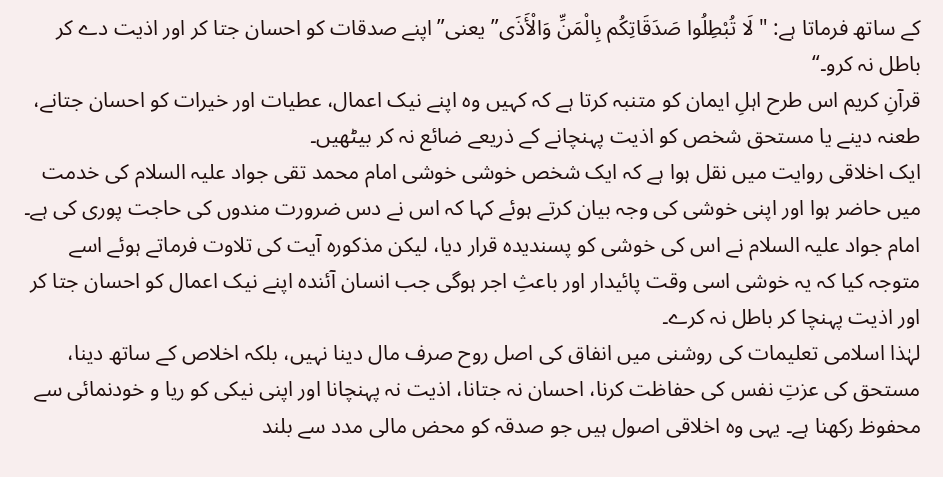کے ساتھ فرماتا ہے: "لَا تُبْطِلُوا صَدَقَاتِكُم بِالْمَنِّ وَالْأَذَى” یعنی”اپنے صدقات کو احسان جتا کر اور اذیت دے کر باطل نہ کرو۔“
قرآنِ کریم اس طرح اہلِ ایمان کو متنبہ کرتا ہے کہ کہیں وہ اپنے نیک اعمال، عطیات اور خیرات کو احسان جتانے، طعنہ دینے یا مستحق شخص کو اذیت پہنچانے کے ذریعے ضائع نہ کر بیٹھیں۔
ایک اخلاقی روایت میں نقل ہوا ہے کہ ایک شخص خوشی خوشی امام محمد تقی جواد علیہ السلام کی خدمت میں حاضر ہوا اور اپنی خوشی کی وجہ بیان کرتے ہوئے کہا کہ اس نے دس ضرورت مندوں کی حاجت پوری کی ہے۔ امام جواد علیہ السلام نے اس کی خوشی کو پسندیدہ قرار دیا، لیکن مذکورہ آیت کی تلاوت فرماتے ہوئے اسے متوجہ کیا کہ یہ خوشی اسی وقت پائیدار اور باعثِ اجر ہوگی جب انسان آئندہ اپنے نیک اعمال کو احسان جتا کر اور اذیت پہنچا کر باطل نہ کرے۔
لہٰذا اسلامی تعلیمات کی روشنی میں انفاق کی اصل روح صرف مال دینا نہیں، بلکہ اخلاص کے ساتھ دینا، مستحق کی عزتِ نفس کی حفاظت کرنا، احسان نہ جتانا، اذیت نہ پہنچانا اور اپنی نیکی کو ریا و خودنمائی سے محفوظ رکھنا ہے۔ یہی وہ اخلاقی اصول ہیں جو صدقہ کو محض مالی مدد سے بلند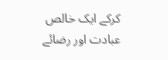کرکے ایک خالص عبادت اور رضائے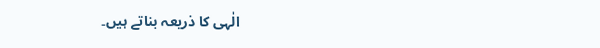الٰہی کا ذریعہ بناتے ہیں۔